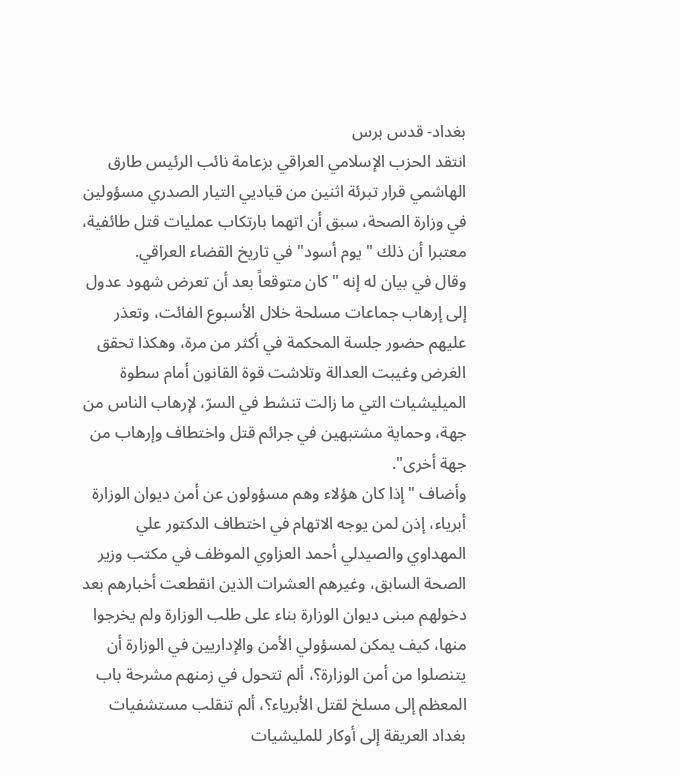بغداد- قدس برس
انتقد الحزب الإسلامي العراقي بزعامة نائب الرئيس طارق الهاشمي قرار تبرئة اثنين من قياديي التيار الصدري مسؤولين في وزارة الصحة، سبق أن اتهما بارتكاب عمليات قتل طائفية، معتبرا أن ذلك "يوم أسود" في تاريخ القضاء العراقي.
وقال في بيان له إنه "كان متوقعاً بعد أن تعرض شهود عدول إلى إرهاب جماعات مسلحة خلال الأسبوع الفائت، وتعذر عليهم حضور جلسة المحكمة في أكثر من مرة، وهكذا تحقق الغرض وغيبت العدالة وتلاشت قوة القانون أمام سطوة الميليشيات التي ما زالت تنشط في السرّ، لإرهاب الناس من جهة، وحماية مشتبهين في جرائم قتل واختطاف وإرهاب من جهة أخرى".
وأضاف "إذا كان هؤلاء وهم مسؤولون عن أمن ديوان الوزارة أبرياء، إذن لمن يوجه الاتهام في اختطاف الدكتور علي المهداوي والصيدلي أحمد العزاوي الموظف في مكتب وزير الصحة السابق، وغيرهم العشرات الذين انقطعت أخبارهم بعد دخولهم مبنى ديوان الوزارة بناء على طلب الوزارة ولم يخرجوا منها، كيف يمكن لمسؤولي الأمن والإداريين في الوزارة أن يتنصلوا من أمن الوزارة؟، ألم تتحول في زمنهم مشرحة باب المعظم إلى مسلخ لقتل الأبرياء؟، ألم تنقلب مستشفيات بغداد العريقة إلى أوكار للمليشيات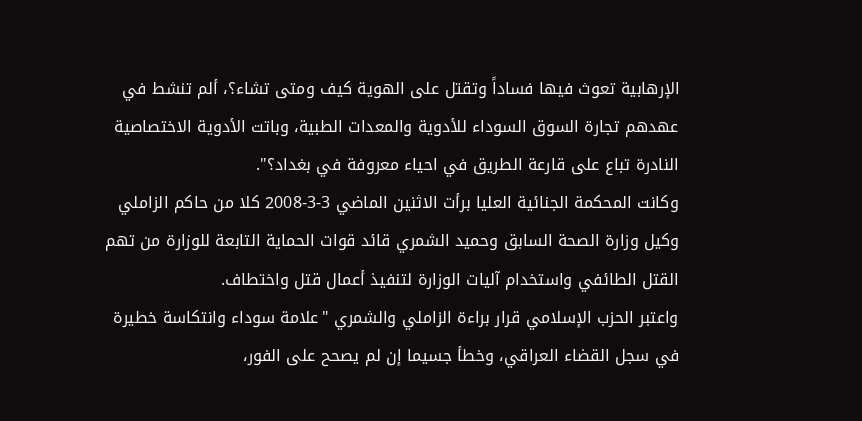الإرهابية تعوث فيها فساداً وتقتل على الهوية كيف ومتى تشاء؟، ألم تنشط في عهدهم تجارة السوق السوداء للأدوية والمعدات الطبية، وباتت الأدوية الاختصاصية النادرة تباع على قارعة الطريق في احياء معروفة في بغداد؟".
وكانت المحكمة الجنائية العليا برأت الاثنين الماضي 3-3-2008 كلا من حاكم الزاملي وكيل وزارة الصحة السابق وحميد الشمري قائد قوات الحماية التابعة للوزارة من تهم القتل الطائفي واستخدام آليات الوزارة لتنفيذ أعمال قتل واختطاف.
واعتبر الحزب الإسلامي قرار براءة الزاملي والشمري "علامة سوداء وانتكاسة خطيرة في سجل القضاء العراقي، وخطأ جسيما إن لم يصحح على الفور،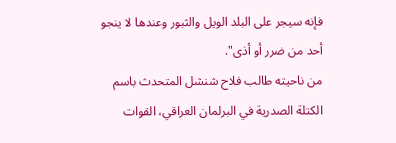فإنه سيجر على البلد الويل والثبور وعندها لا ينجو أحد من ضرر أو أذى".
من ناحيته طالب فلاح شنشل المتحدث باسم الكتلة الصدرية في البرلمان العراقي، القوات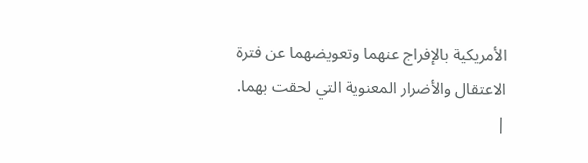الأمريكية بالإفراج عنهما وتعويضهما عن فترة الاعتقال والأضرار المعنوية التي لحقت بهما. |